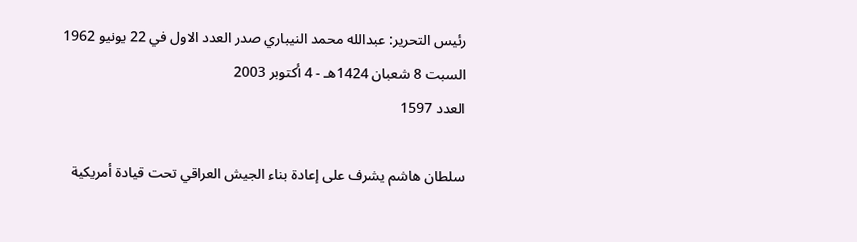رئيس التحرير: عبدالله محمد النيباري صدر العدد الاول في 22 يونيو 1962 السبت 8 شعبان 1424هـ - 4 أكتوبر 2003
العدد 1597

سلطان هاشم يشرف على إعادة بناء الجيش العراقي تحت قيادة أمريكية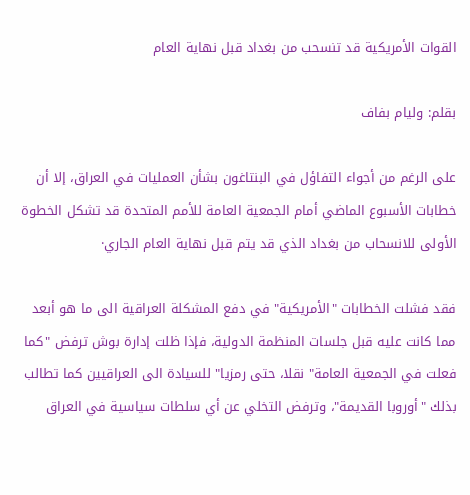القوات الأمريكية قد تنسحب من بغداد قبل نهاية العام

بقلم: وليام بفاف

على الرغم من أجواء التفاؤل في البنتاغون بشأن العمليات في العراق، إلا أن خطابات الأسبوع الماضي أمام الجمعية العامة للأمم المتحدة قد تشكل الخطوة الأولى للانسحاب من بغداد الذي قد يتم قبل نهاية العام الجاري·

فقد فشلت الخطابات "الأمريكية" في دفع المشكلة العراقية الى ما هو أبعد مما كانت عليه قبل جلسات المنظمة الدولية، فإذا ظلت إدارة بوش ترفض "كما فعلت في الجمعية العامة" نقلا، حتى رمزيا" للسيادة الى العراقيين كما تطالب بذلك "أوروبا القديمة"، وترفض التخلي عن أي سلطات سياسية في العراق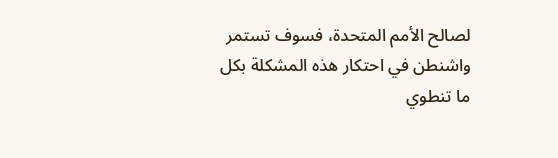لصالح الأمم المتحدة، فسوف تستمر واشنطن في احتكار هذه المشكلة بكل ما تنطوي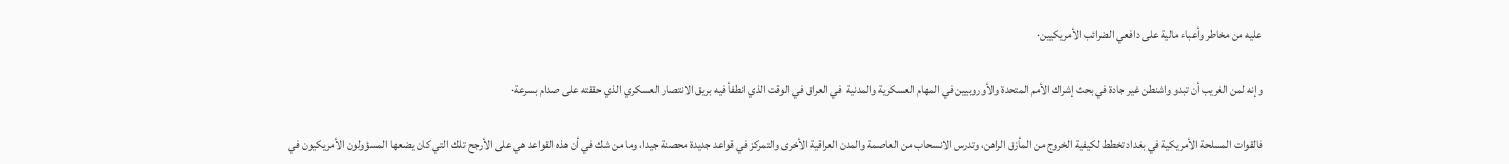عليه من مخاطر وأعباء مالية على دافعي الضرائب الأمريكيين·

وإنه لمن الغريب أن تبدو واشنطن غير جادة في بحث إشراك الأمم المتحدة والأوروبيين في المهام العسكرية والمدنية  في العراق في الوقت الذي انطفأ فيه بريق الانتصار العسكري الذي حققته على صدام بسرعة·

فالقوات المسلحة الأمريكية في بغداد تخطط لكيفية الخروج من المأزق الراهن، وتدرس الانسحاب من العاصمة والمدن العراقية الأخرى والتمركز في قواعد جديدة محصنة جيدا، وما من شك في أن هذه القواعد هي على الأرجح تلك التي كان يضعها المسؤولون الأمريكيون في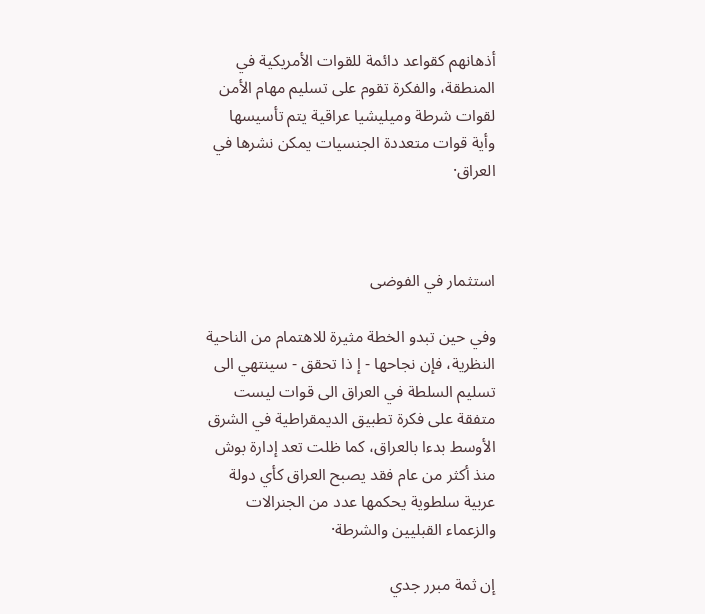أذهانهم كقواعد دائمة للقوات الأمريكية في المنطقة، والفكرة تقوم على تسليم مهام الأمن لقوات شرطة وميليشيا عراقية يتم تأسيسها وأية قوات متعددة الجنسيات يمكن نشرها في العراق·



استثمار في الفوضى

وفي حين تبدو الخطة مثيرة للاهتمام من الناحية النظرية، فإن نجاحها - إ ذا تحقق - سينتهي الى تسليم السلطة في العراق الى قوات ليست متفقة على فكرة تطبيق الديمقراطية في الشرق الأوسط بدءا بالعراق، كما ظلت تعد إدارة بوش منذ أكثر من عام فقد يصبح العراق كأي دولة عربية سلطوية يحكمها عدد من الجنرالات والزعماء القبليين والشرطة·

إن ثمة مبرر جدي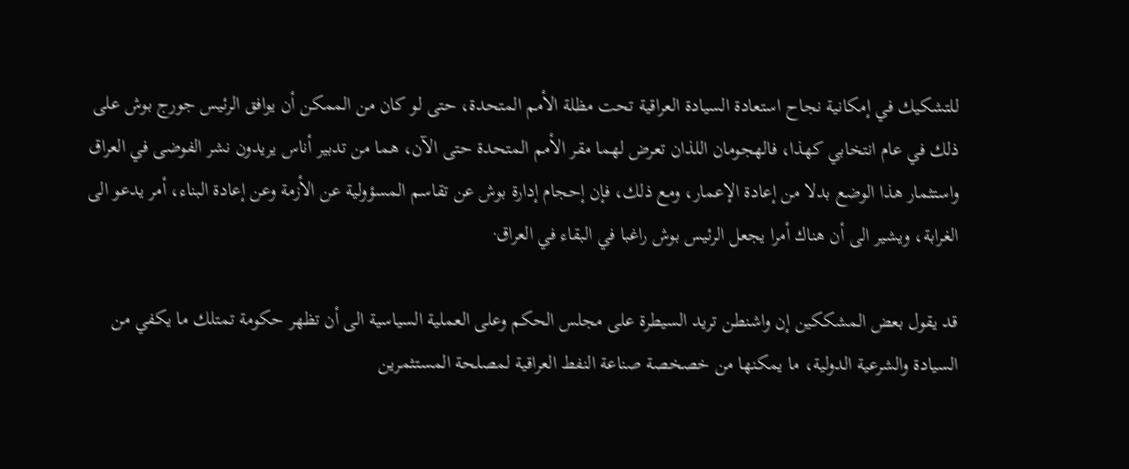للتشكيك في إمكانية نجاح استعادة السيادة العراقية تحت مظلة الأمم المتحدة، حتى لو كان من الممكن أن يوافق الرئيس جورج بوش على ذلك في عام انتخابي كهذا، فالهجومان اللذان تعرض لهما مقر الأمم المتحدة حتى الآن، هما من تدبير أناس يريدون نشر الفوضى في العراق واستثمار هذا الوضع بدلا من إعادة الإعمار، ومع ذلك، فإن إحجام إدارة بوش عن تقاسم المسؤولية عن الأزمة وعن إعادة البناء، أمر يدعو الى الغرابة، ويشير الى أن هناك أمرا يجعل الرئيس بوش راغبا في البقاء في العراق·

قد يقول بعض المشككين إن واشنطن تريد السيطرة على مجلس الحكم وعلى العملية السياسية الى أن تظهر حكومة تمتلك ما يكفي من السيادة والشرعية الدولية، ما يمكنها من خصخصة صناعة النفط العراقية لمصلحة المستثمرين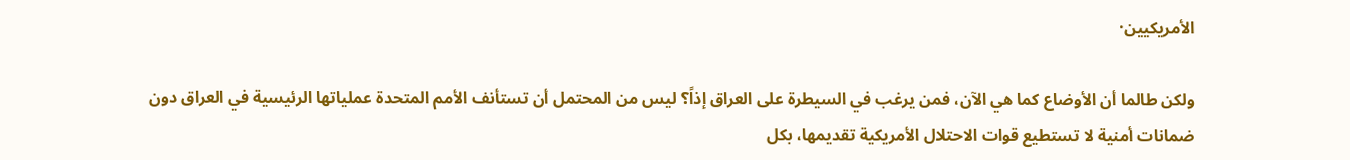الأمريكيين·

ولكن طالما أن الأوضاع كما هي الآن، فمن يرغب في السيطرة على العراق إذاً؟ ليس من المحتمل أن تستأنف الأمم المتحدة عملياتها الرئيسية في العراق دون ضمانات أمنية لا تستطيع قوات الاحتلال الأمريكية تقديمها، بكل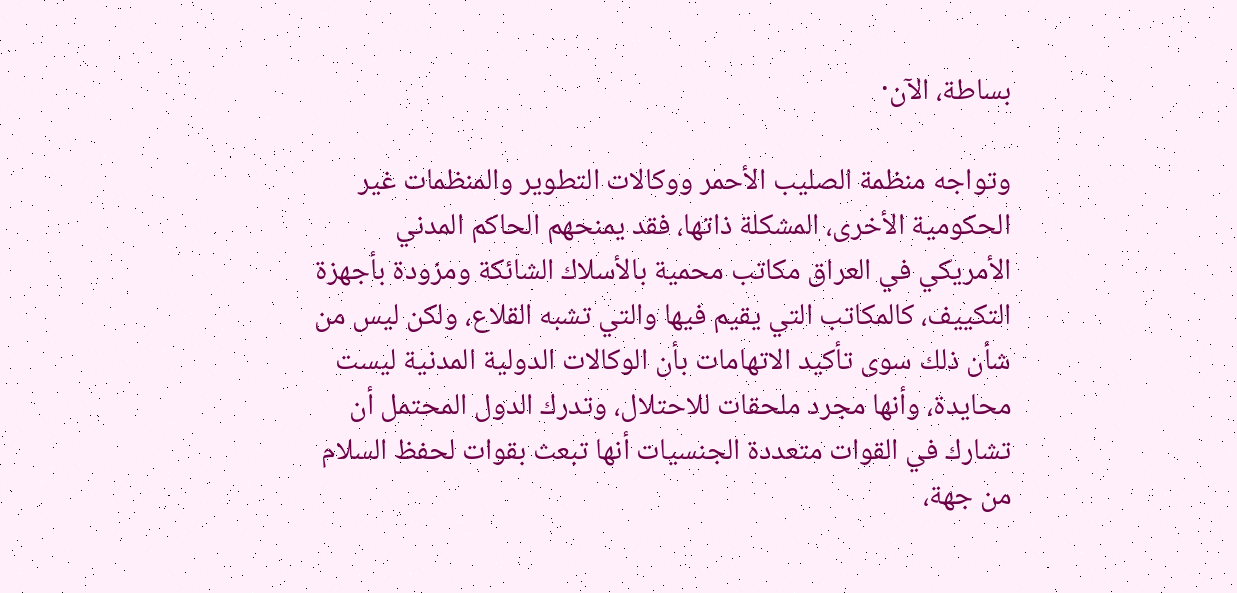بساطة، الآن·

وتواجه منظمة الصليب الأحمر ووكالات التطوير والمنظمات غير الحكومية الأخرى، المشكلة ذاتها، فقد يمنحهم الحاكم المدني الأمريكي في العراق مكاتب محمية بالأسلاك الشائكة ومزودة بأجهزة التكييف، كالمكاتب التي يقيم فيها والتي تشبه القلاع، ولكن ليس من شأن ذلك سوى تأكيد الاتهامات بأن الوكالات الدولية المدنية ليست محايدة، وأنها مجرد ملحقات للاحتلال، وتدرك الدول المحتمل أن تشارك في القوات متعددة الجنسيات أنها تبعث بقوات لحفظ السلام من جهة،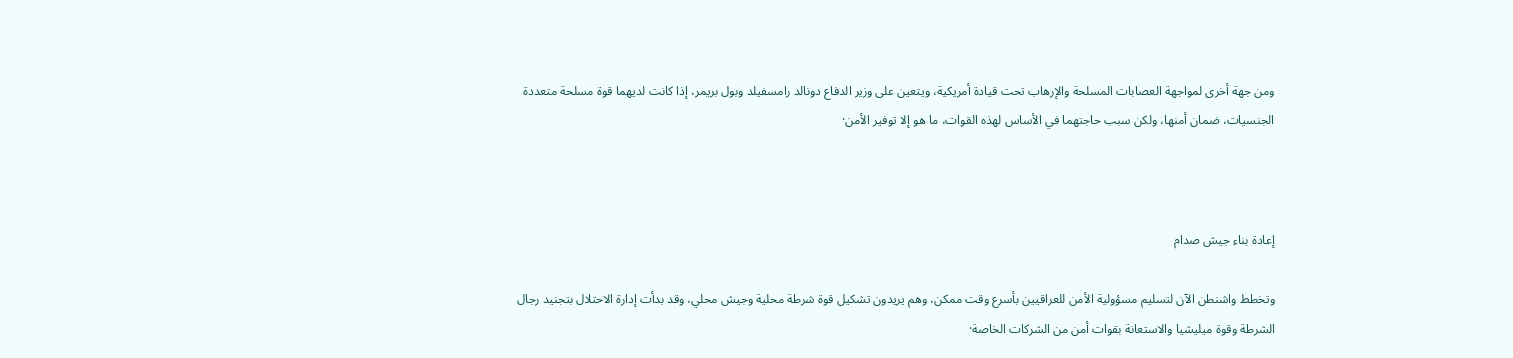ومن جهة أخرى لمواجهة العصابات المسلحة والإرهاب تحت قيادة أمريكية، ويتعين على وزير الدفاع دونالد رامسفيلد وبول بريمر، إذا كانت لديهما قوة مسلحة متعددة الجنسيات، ضمان أمنها، ولكن سبب حاجتهما في الأساس لهذه القوات، ما هو إلا توفير الأمن·



إعادة بناء جيش صدام

وتخطط واشنطن الآن لتسليم مسؤولية الأمن للعراقيين بأسرع وقت ممكن، وهم يريدون تشكيل قوة شرطة محلية وجيش محلي، وقد بدأت إدارة الاحتلال بتجنيد رجال الشرطة وقوة ميليشيا والاستعانة بقوات أمن من الشركات الخاصة·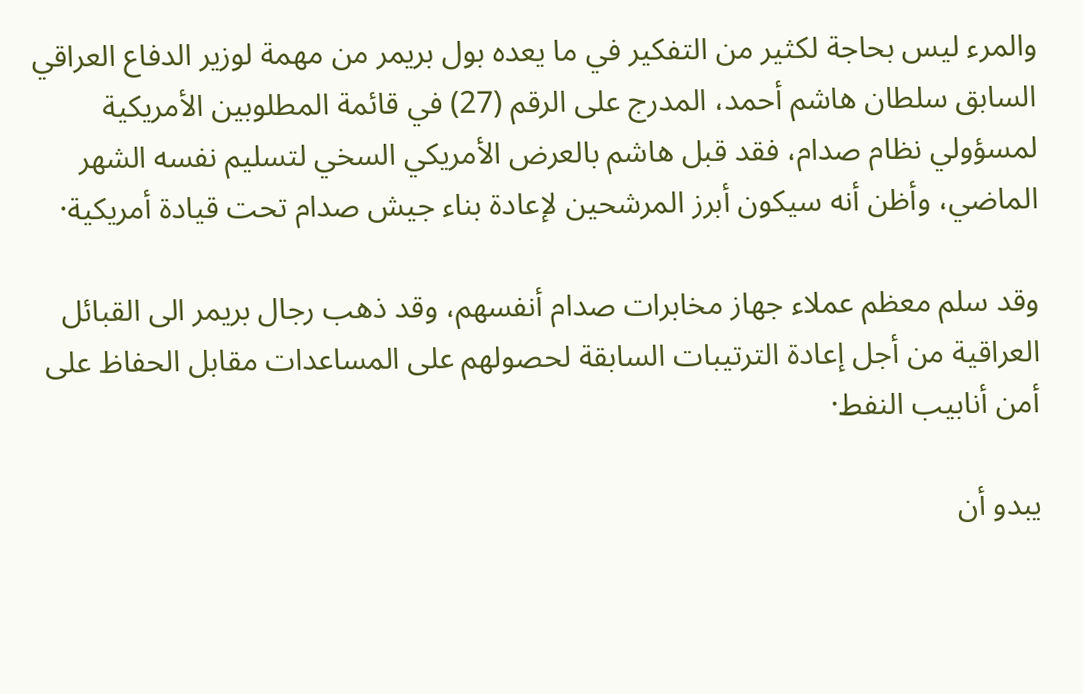والمرء ليس بحاجة لكثير من التفكير في ما يعده بول بريمر من مهمة لوزير الدفاع العراقي السابق سلطان هاشم أحمد، المدرج على الرقم (27) في قائمة المطلوبين الأمريكية لمسؤولي نظام صدام، فقد قبل هاشم بالعرض الأمريكي السخي لتسليم نفسه الشهر الماضي، وأظن أنه سيكون أبرز المرشحين لإعادة بناء جيش صدام تحت قيادة أمريكية·

وقد سلم معظم عملاء جهاز مخابرات صدام أنفسهم، وقد ذهب رجال بريمر الى القبائل العراقية من أجل إعادة الترتيبات السابقة لحصولهم على المساعدات مقابل الحفاظ على أمن أنابيب النفط·

يبدو أن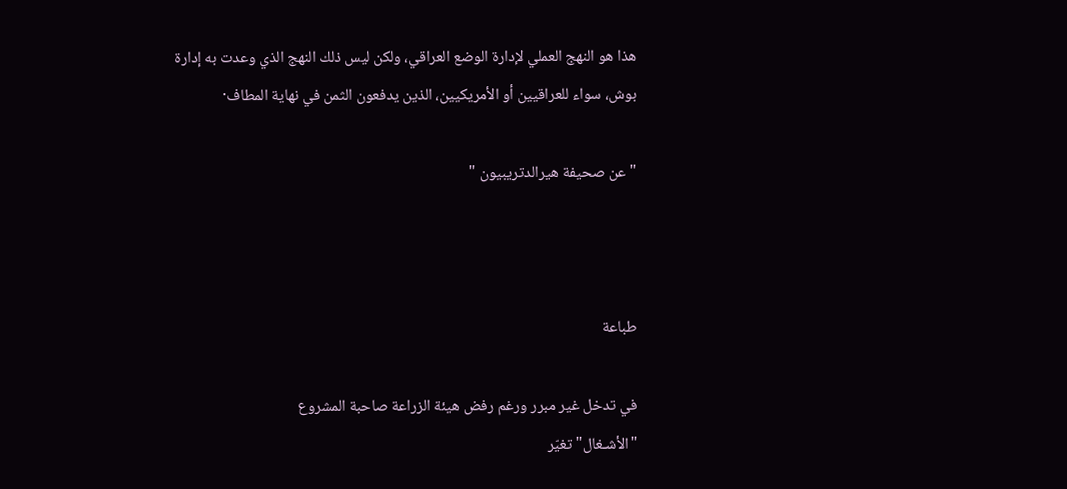هذا هو النهج العملي لإدارة الوضع العراقي، ولكن ليس ذلك النهج الذي وعدت به إدارة بوش، سواء للعراقيين أو الأمريكيين، الذين يدفعون الثمن في نهاية المطاف·

" عن صحيفة هيرالدتريبيون "



طباعة

في تدخل غير مبرر ورغم رفض هيئة الزراعة صاحبة المشروع
"الأشـغال" تغيّر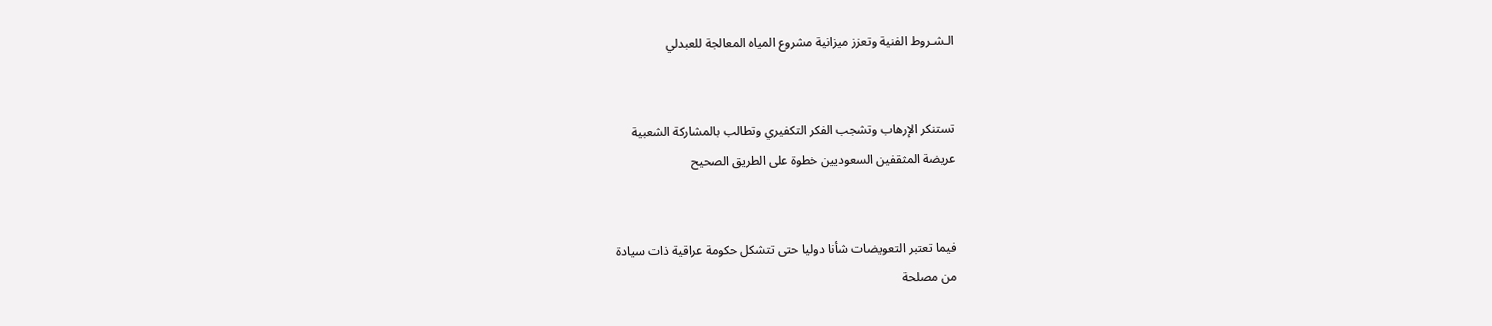الـشـروط الفنية وتعزز ميزانية مشروع المياه المعالجة للعبدلي


تستنكر الإرهاب وتشجب الفكر التكفيري وتطالب بالمشاركة الشعبية
عريضة المثقفين السعوديين خطوة على الطريق الصحيح


فيما تعتبر التعويضات شأنا دوليا حتى تتشكل حكومة عراقية ذات سيادة
من مصلحة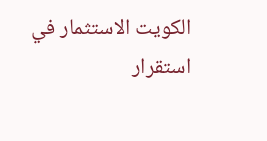الكويت الاستثمار في استقرار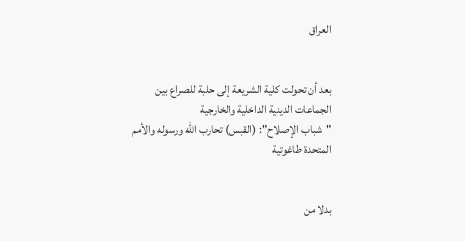العراق


بعد أن تحولت كلية الشريعة إلى حلبة للصراع بين الجماعات الدينية الداخلية والخارجية
"شباب الإصلاح": (القبس) تحارب الله ورسوله والأمم المتحدة طاغوتية


بدلا من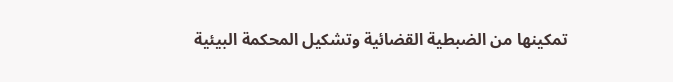تمكينها من الضبطية القضائية وتشكيل المحكمة البيئية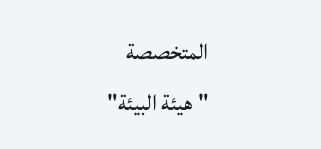المتخصصة
"هيئة البيئة"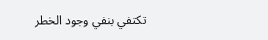تكتفي بنفي وجود الخطر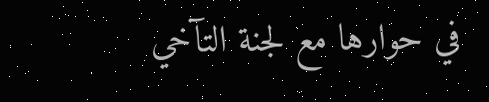في حوارها مع لجنة التآخي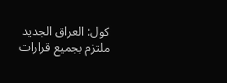كول: العراق الجديد ملتزم بجميع قرارات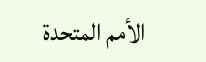الأمم المتحدة